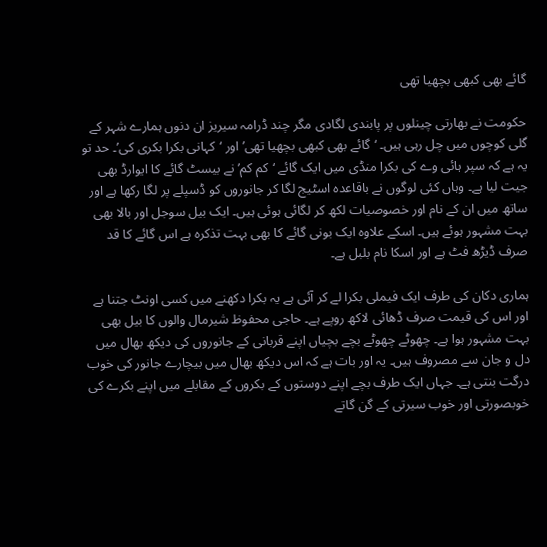گائے بھی کبھی بچھیا تھی

حکومت نے بھارتی چینلوں پر پابندی لگادی مگر چند ڈرامہ سیریز ان دنوں ہمارے شہر کے گلی کوچوں میں چل رہی ہیں۔ ‘گائے بھی کبھی بچھیا تھی’ اور ‘کہانی بکرا بکری کی’۔ حد تو یہ ہے کہ سپر ہائی وے کی بکرا منڈی میں ایک گائے ‘کم کم’ نے بیسٹ گائے کا ایوارڈ بھی جیت لیا ہے۔ وہاں کئی لوگوں نے باقاعدہ اسٹیج لگا کر جانوروں کو ڈسپلے پر لگا رکھا ہے اور ساتھ میں ان کے نام اور خصوصیات لکھ کر لگائی ہوئی ہیں۔ ایک بیل سوجل اور بالا بھی بہت مشہور ہوئے ہیں۔ اسکے علاوہ ایک بونی گائے کا بھی بہت تذکرہ ہے اس گائے کا قد صرف ڈیڑھ فٹ ہے اور اسکا نام بلبل ہے۔

ہماری دکان کی طرف ایک فیملی بکرا لے کر آئی ہے یہ بکرا دکھنے میں کسی اونٹ جتنا ہے اور اس کی قیمت صرف ڈھائی لاکھ روپے ہے۔ حاجی محفوظ شیرمال والوں کا بیل بھی بہت مشہور ہوا ہے۔ چھوٹے چھوٹے بچے بچیاں اپنے قربانی کے جانوروں کی دیکھ بھال میں دل و جان سے مصروف ہیں۔ یہ اور بات ہے کہ اس دیکھ بھال میں بیچارے جانور کی خوب درگت بنتی ہے۔ جہاں ایک طرف بچے اپنے دوستوں کے بکروں کے مقابلے میں اپنے بکرے کی خوبصورتی اور خوب سیرتی کے گن گاتے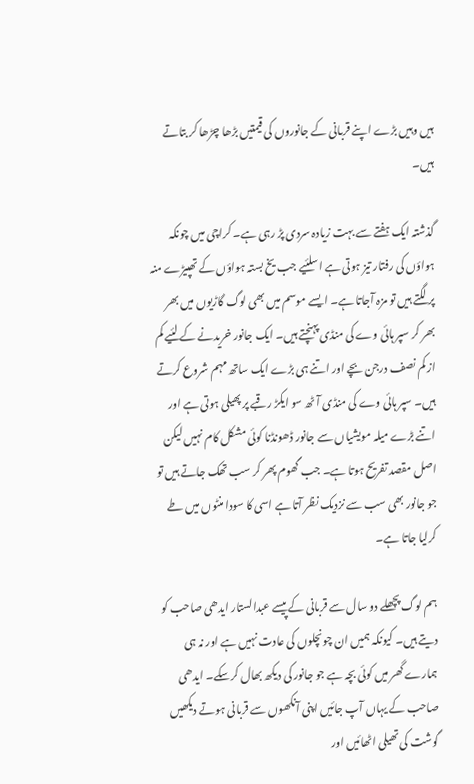ہیں وہیں بڑے اپنے قربانی کے جانوروں کی قیمتیں بڑھا چڑھا کر بتاتے ہیں۔

گذشتہ ایک ہفتے سے بہت زیادہ سردی پڑ رہی ہے۔ کراچی میں چونکہ ہواؤں کی رفتار تیز ہوتی ہے اسلئیے جب یخ بستہ ہواؤں کے تھپیڑے منہ پر لگتے ہیں تو مزہ آجاتا ہے۔ ایسے موسم میں بھی لوگ گاڑیوں میں بھر بھر کر سپر ہائی وے کی منڈی پہنچتے ہیں۔ ایک جانور خریدنے کے لئیے کم از کم نصف درجن بچے اور اتنے ہی بڑے ایک ساتھ مہم شروع کرتے ہیں۔ سپر ہائی وے کی منڈی آٹھ سو ایکڑ رقبے پر پھیلی ہوتی ہے اور اتنے بڑے میلہ مویشیاں سے جانور ڈھونڈنا کوئی مشکل کام نہیں لیکن اصل مقصد تفریح ہوتا ہے۔ جب گھوم پھر کر سب تھک جاتے ہیں تو جو جانور بھی سب سے نزدیک نظر آتا ہے اسی کا سودا منٹوں میں طے کرلیا جاتا ہے۔

ہم لوگ پچھلے دو سال سے قربانی کے پیسے عبدالستار ایدھی صاحب کو دیتے ہیں۔ کیونکہ ہمیں ان چونچلوں کی عادت نہیں ہے اور نہ ہی ہمارے گھر میں کوئی بچہ ہے جو جانور کی دیکھ بھال کرسکے۔ ایدھی صاحب کے یہاں آپ جائیں اپنی آنکھوں سے قربانی ہوتے دیکھیں گوشت کی تھیلی اٹھائیں اور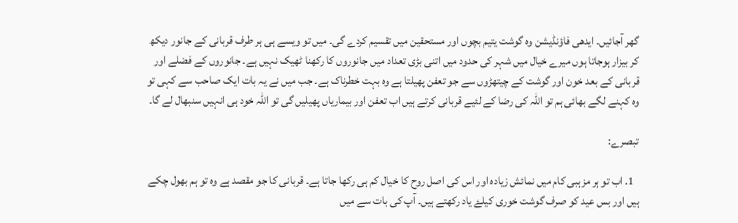گھر آجائیں۔ ایدھی فاؤنڈیشن وہ گوشت یتیم بچوں اور مستحقین میں تقسیم کردے گی۔ میں تو ویسے ہی ہر طرف قربانی کے جانور دیکھ کر بیزار ہوجاتا ہوں میرے خیال میں شہر کی حدود میں اتنی بڑی تعداد میں جانوروں کا رکھنا ٹھیک نہیں ہے۔ جانوروں کے فضلے اور قربانی کے بعد خون اور گوشت کے چیتھڑوں سے جو تعفن پھیلتا ہے وہ بہت خطرناک ہے۔ جب میں نے یہ بات ایک صاحب سے کہی تو وہ کہنے لگے بھائی ہم تو اللہ کی رضا کے لئیے قربانی کرتے ہیں اب تعفن اور بیماریاں پھیلیں گی تو اللہ خود ہی انہیں سنبھال لے گا۔

تبصرے:

  1. اب تو ہر مزہبی کام میں نمائش زیادہ اور اس کی اصل روح کا خیال کم ہی رکھا جاتا ہے۔ قربانی کا جو مقصد ہے وہ تو ہم بھول چکے ہیں اور بس عید کو صرف گوشت خوری کیلۓ یاد رکھتے ہیں۔ آپ کی بات سے میں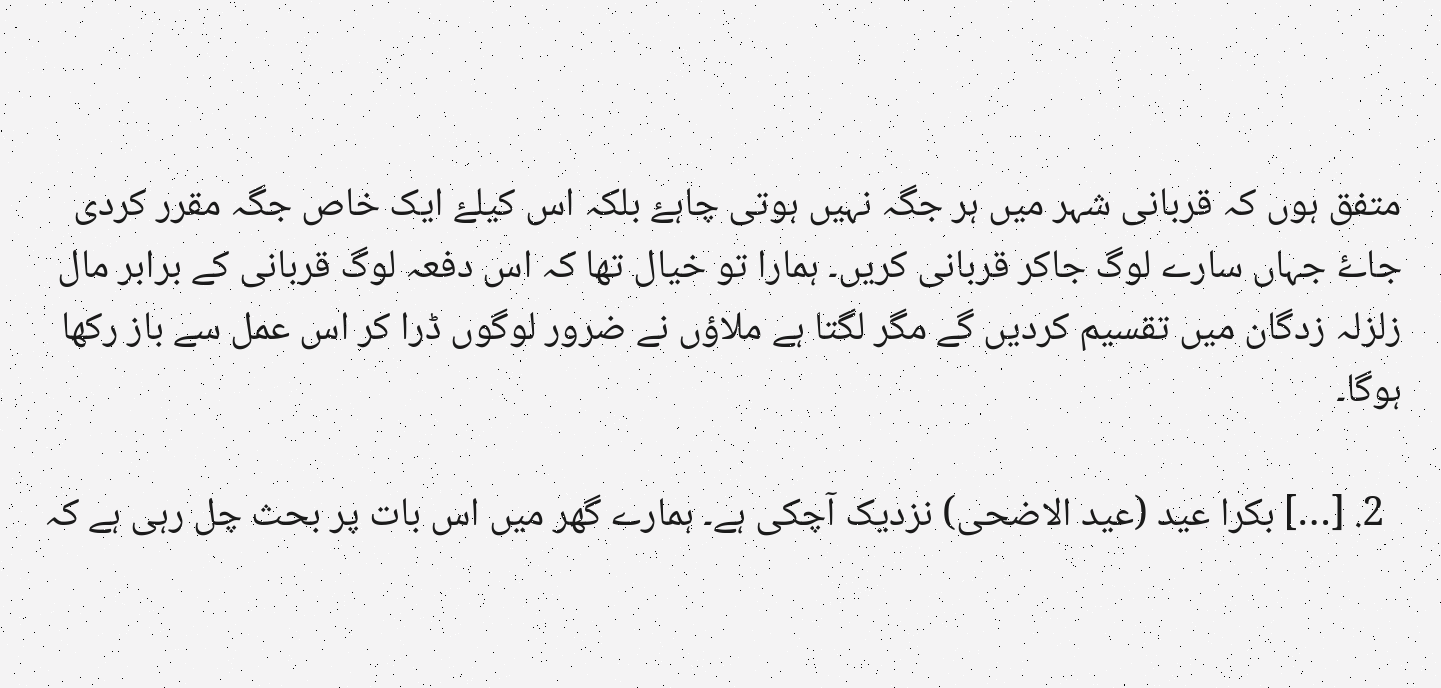متفق ہوں کہ قربانی شہر میں ہر جگہ نہیں ہوتی چاہۓ بلکہ اس کیلۓ ایک خاص جگہ مقرر کردی جاۓ جہاں سارے لوگ جاکر قربانی کریں۔ ہمارا تو خیال تھا کہ اس دفعہ لوگ قربانی کے برابر مال زلزلہ زدگان میں تقسیم کردیں گے مگر لگتا ہے ملاؤں نے ضرور لوگوں ڈرا کر اس عمل سے باز رکھا ہوگا۔

  2. […] بکرا عید (عید الاضحی) نزدیک آچکی ہے۔ ہمارے گھر میں اس بات پر بحث چل رہی ہے کہ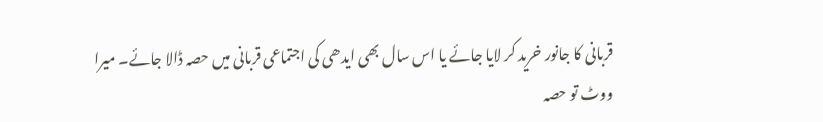قربانی کا جانور خرید کر لایا جائے یا اس سال بھی ایدھی کی اجتماعی قربانی میں حصہ ڈالا جائے۔ میرا ووٹ تو حصہ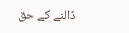ڈالنے کے حق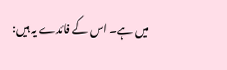میں ہے۔ اس کے فائدے یہ ہیں: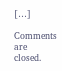[…]

Comments are closed.